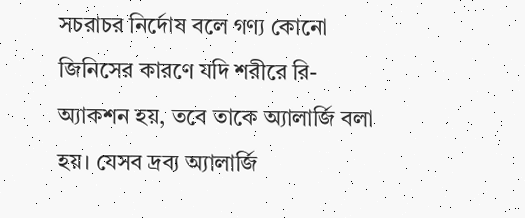সচরাচর নির্দোষ বলে গণ্য কোনো জিনিসের কারণে যদি শরীরে রি-অ্যাকশন হয়, তবে তাকে অ্যালার্জি বলা হয়। যেসব দ্রব্য অ্যালার্জি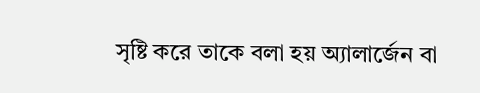সৃষ্টি করে তাকে বলা হয় অ্যালার্জেন বা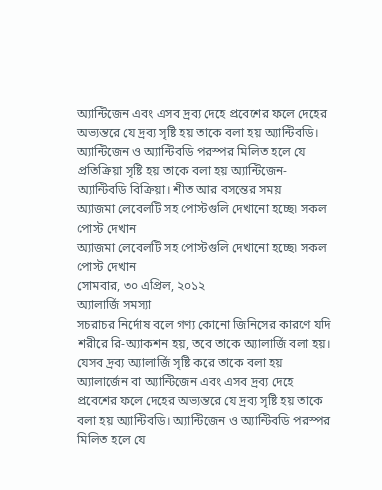অ্যান্টিজেন এবং এসব দ্রব্য দেহে প্রবেশের ফলে দেহের অভ্যন্তরে যে দ্রব্য সৃষ্টি হয় তাকে বলা হয় অ্যান্টিবডি। অ্যান্টিজেন ও অ্যান্টিবডি পরস্পর মিলিত হলে যে প্রতিক্রিয়া সৃষ্টি হয় তাকে বলা হয় অ্যান্টিজেন-অ্যান্টিবডি বিক্রিয়া। শীত আর বসন্তের সময়
অ্যাজমা লেবেলটি সহ পোস্টগুলি দেখানো হচ্ছে৷ সকল পোস্ট দেখান
অ্যাজমা লেবেলটি সহ পোস্টগুলি দেখানো হচ্ছে৷ সকল পোস্ট দেখান
সোমবার, ৩০ এপ্রিল, ২০১২
অ্যালার্জি সমস্যা
সচরাচর নির্দোষ বলে গণ্য কোনো জিনিসের কারণে যদি শরীরে রি-অ্যাকশন হয়, তবে তাকে অ্যালার্জি বলা হয়। যেসব দ্রব্য অ্যালার্জি সৃষ্টি করে তাকে বলা হয় অ্যালার্জেন বা অ্যান্টিজেন এবং এসব দ্রব্য দেহে প্রবেশের ফলে দেহের অভ্যন্তরে যে দ্রব্য সৃষ্টি হয় তাকে বলা হয় অ্যান্টিবডি। অ্যান্টিজেন ও অ্যান্টিবডি পরস্পর মিলিত হলে যে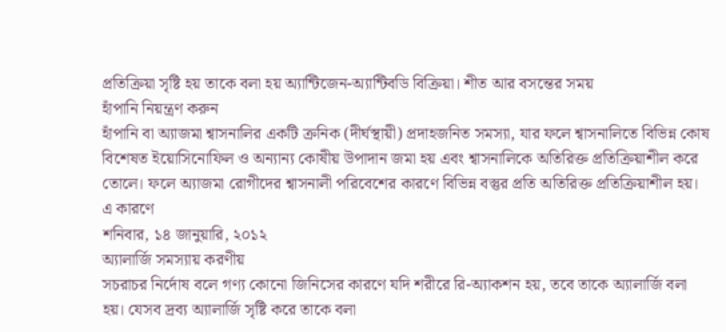প্রতিক্রিয়া সৃষ্টি হয় তাকে বলা হয় অ্যান্টিজেন-অ্যান্টিবডি বিক্রিয়া। শীত আর বসন্তের সময়
হাঁপানি নিয়ন্ত্রণ করুন
হাঁপানি বা অ্যাজমা শ্বাসনালির একটি ক্রনিক (দীর্ঘস্থায়ী) প্রদাহজনিত সমস্যা, যার ফলে শ্বাসনালিতে বিভিন্ন কোষ বিশেষত ইয়োসিনোফিল ও অন্যান্য কোষীয় উপাদান জমা হয় এবং শ্বাসনালিকে অতিরিক্ত প্রতিক্রিয়াশীল করে তোলে। ফলে অ্যাজমা রোগীদের শ্বাসনালী পরিবেশের কারণে বিভিন্ন বস্তুর প্রতি অতিরিক্ত প্রতিক্রিয়াশীল হয়। এ কারণে
শনিবার, ১৪ জানুয়ারি, ২০১২
অ্যালার্জি সমস্যায় করণীয়
সচরাচর নির্দোষ বলে গণ্য কোনো জিনিসের কারণে যদি শরীরে রি-অ্যাকশন হয়, তবে তাকে অ্যালার্জি বলা হয়। যেসব দ্রব্য অ্যালার্জি সৃষ্টি করে তাকে বলা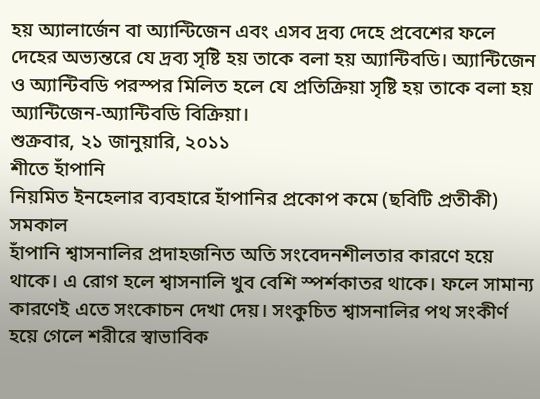হয় অ্যালার্জেন বা অ্যান্টিজেন এবং এসব দ্রব্য দেহে প্রবেশের ফলে দেহের অভ্যন্তরে যে দ্রব্য সৃষ্টি হয় তাকে বলা হয় অ্যান্টিবডি। অ্যান্টিজেন ও অ্যান্টিবডি পরস্পর মিলিত হলে যে প্রতিক্রিয়া সৃষ্টি হয় তাকে বলা হয় অ্যান্টিজেন-অ্যান্টিবডি বিক্রিয়া।
শুক্রবার, ২১ জানুয়ারি, ২০১১
শীতে হাঁপানি
নিয়মিত ইনহেলার ব্যবহারে হাঁপানির প্রকোপ কমে (ছবিটি প্রতীকী) সমকাল
হাঁপানি শ্বাসনালির প্রদাহজনিত অতি সংবেদনশীলতার কারণে হয়ে থাকে। এ রোগ হলে শ্বাসনালি খুব বেশি স্পর্শকাতর থাকে। ফলে সামান্য কারণেই এতে সংকোচন দেখা দেয়। সংকুচিত শ্বাসনালির পথ সংকীর্ণ হয়ে গেলে শরীরে স্বাভাবিক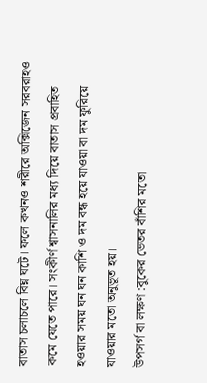বাতাস চলাচলে বিঘ্ন ঘটে। ফলে কখনও শরীরে অক্সিজেন সরবরাহও কমে যেতে পারে। সংকীর্ণ শ্বাসনালির মধ্য দিয়ে বাতাস প্রবাহিত হওয়ার সময় ঘন ঘন কাশি ও দম বন্ধ হয়ে যাওয়া বা দম ফুরিয়ে যাওয়ার মতো অনুভূত হয়।
উপসর্গ বা লক্ষণ :বুকের ভেতর বাঁশির মতো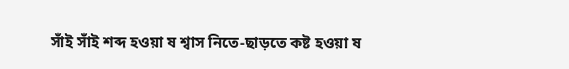সাঁই সাঁই শব্দ হওয়া ষ শ্বাস নিতে-ছাড়তে কষ্ট হওয়া ষ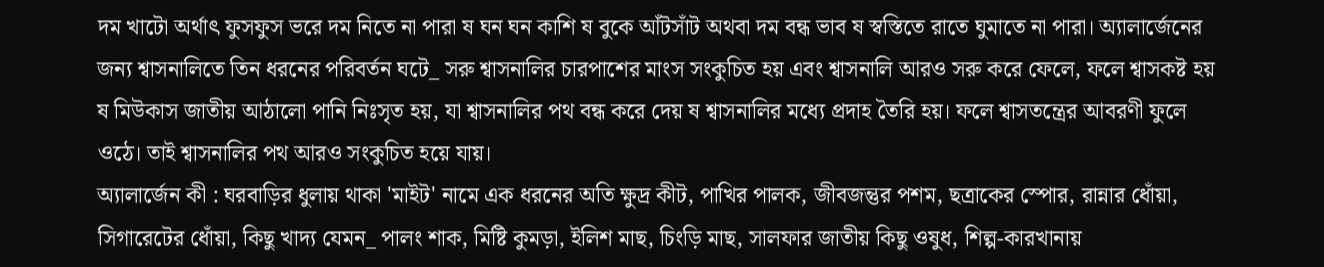দম খাটো অর্থাৎ ফুসফুস ভরে দম নিতে না পারা ষ ঘন ঘন কাশি ষ বুকে আঁটসাঁট অথবা দম বন্ধ ভাব ষ স্বস্তিতে রাতে ঘুমাতে না পারা। অ্যালার্জেনের জন্য শ্বাসনালিতে তিন ধরনের পরিবর্তন ঘটে_ সরু শ্বাসনালির চারপাশের মাংস সংকুচিত হয় এবং শ্বাসনালি আরও সরু করে ফেলে, ফলে শ্বাসকষ্ট হয় ষ মিউকাস জাতীয় আঠালো পানি নিঃসৃত হয়, যা শ্বাসনালির পথ বন্ধ করে দেয় ষ শ্বাসনালির মধ্যে প্রদাহ তৈরি হয়। ফলে শ্বাসতন্ত্রের আবরণী ফুলে ওঠে। তাই শ্বাসনালির পথ আরও সংকুচিত হয়ে যায়।
অ্যালার্জেন কী : ঘরবাড়ির ধুলায় থাকা 'মাইট' নামে এক ধরনের অতি ক্ষুদ্র কীট, পাখির পালক, জীবজন্তুর পশম, ছত্রাকের স্পোর, রান্নার ধোঁয়া, সিগারেটের ধোঁয়া, কিছু খাদ্য যেমন_ পালং শাক, মিষ্টি কুমড়া, ইলিশ মাছ, চিংড়ি মাছ, সালফার জাতীয় কিছু ওষুধ, শিল্প-কারখানায়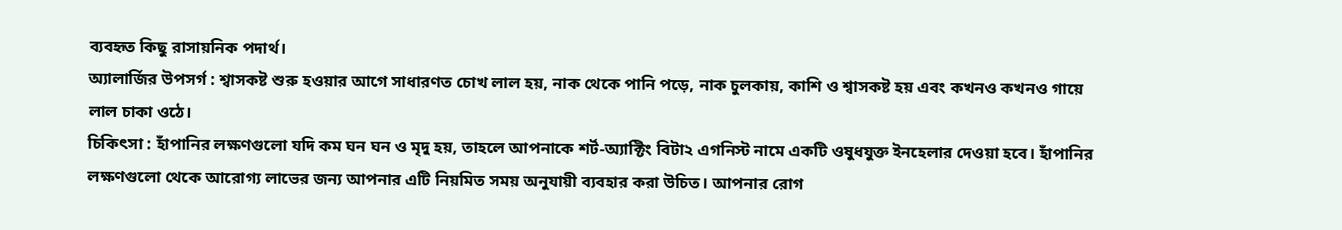ব্যবহৃত কিছু রাসায়নিক পদার্থ।
অ্যালার্জির উপসর্গ : শ্বাসকষ্ট শুরু হওয়ার আগে সাধারণত চোখ লাল হয়, নাক থেকে পানি পড়ে, নাক চুলকায়, কাশি ও শ্বাসকষ্ট হয় এবং কখনও কখনও গায়ে লাল চাকা ওঠে।
চিকিৎসা : হাঁপানির লক্ষণগুলো যদি কম ঘন ঘন ও মৃদু হয়, তাহলে আপনাকে শর্ট-অ্যাক্টিং বিটা২ এগনিস্ট নামে একটি ওষুধযুক্ত ইনহেলার দেওয়া হবে। হাঁপানির লক্ষণগুলো থেকে আরোগ্য লাভের জন্য আপনার এটি নিয়মিত সময় অনুযায়ী ব্যবহার করা উচিত। আপনার রোগ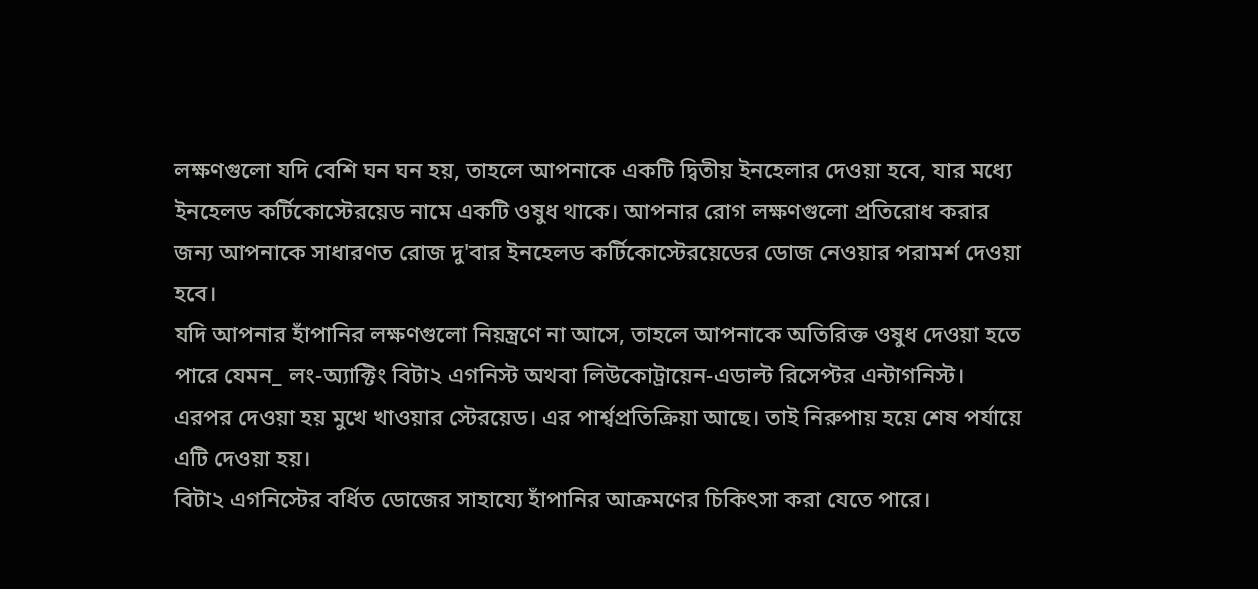লক্ষণগুলো যদি বেশি ঘন ঘন হয়, তাহলে আপনাকে একটি দ্বিতীয় ইনহেলার দেওয়া হবে, যার মধ্যে ইনহেলড কর্টিকোস্টেরয়েড নামে একটি ওষুধ থাকে। আপনার রোগ লক্ষণগুলো প্রতিরোধ করার জন্য আপনাকে সাধারণত রোজ দু'বার ইনহেলড কর্টিকোস্টেরয়েডের ডোজ নেওয়ার পরামর্শ দেওয়া হবে।
যদি আপনার হাঁপানির লক্ষণগুলো নিয়ন্ত্রণে না আসে, তাহলে আপনাকে অতিরিক্ত ওষুধ দেওয়া হতে পারে যেমন_ লং-অ্যাক্টিং বিটা২ এগনিস্ট অথবা লিউকোট্রায়েন-এডাল্ট রিসেপ্টর এন্টাগনিস্ট। এরপর দেওয়া হয় মুখে খাওয়ার স্টেরয়েড। এর পার্শ্বপ্রতিক্রিয়া আছে। তাই নিরুপায় হয়ে শেষ পর্যায়ে এটি দেওয়া হয়।
বিটা২ এগনিস্টের বর্ধিত ডোজের সাহায্যে হাঁপানির আক্রমণের চিকিৎসা করা যেতে পারে।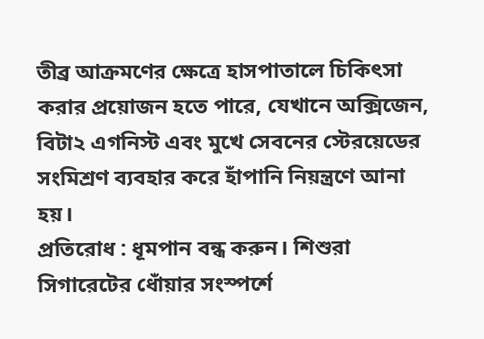তীব্র আক্রমণের ক্ষেত্রে হাসপাতালে চিকিৎসা করার প্রয়োজন হতে পারে, যেখানে অক্সিজেন, বিটা২ এগনিস্ট এবং মুখে সেবনের স্টেরয়েডের সংমিশ্রণ ব্যবহার করে হাঁপানি নিয়ন্ত্রণে আনা হয়।
প্রতিরোধ : ধূমপান বন্ধ করুন। শিশুরা সিগারেটের ধোঁয়ার সংস্পর্শে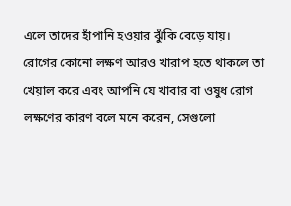এলে তাদের হাঁপানি হওয়ার ঝুঁকি বেড়ে যায়।
রোগের কোনো লক্ষণ আরও খারাপ হতে থাকলে তা খেয়াল করে এবং আপনি যে খাবার বা ওষুধ রোগ লক্ষণের কারণ বলে মনে করেন, সেগুলো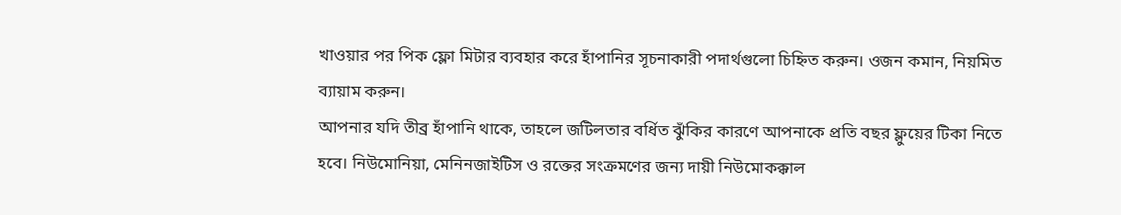খাওয়ার পর পিক ফ্লো মিটার ব্যবহার করে হাঁপানির সূচনাকারী পদার্থগুলো চিহ্নিত করুন। ওজন কমান, নিয়মিত ব্যায়াম করুন।
আপনার যদি তীব্র হাঁপানি থাকে, তাহলে জটিলতার বর্ধিত ঝুঁকির কারণে আপনাকে প্রতি বছর ফ্লুয়ের টিকা নিতে হবে। নিউমোনিয়া, মেনিনজাইটিস ও রক্তের সংক্রমণের জন্য দায়ী নিউমোকক্কাল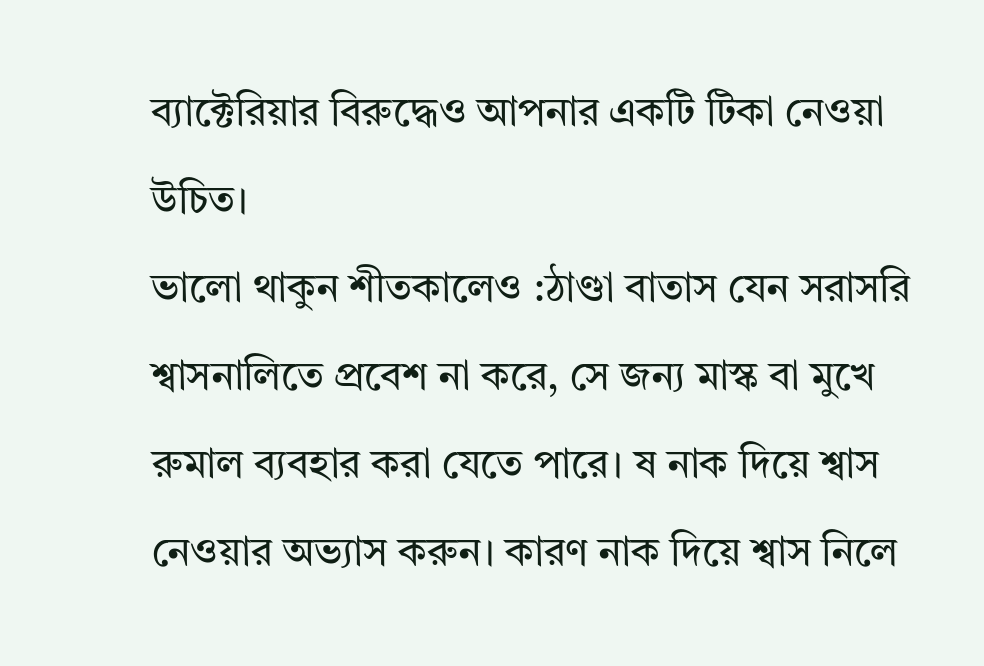ব্যাক্টেরিয়ার বিরুদ্ধেও আপনার একটি টিকা নেওয়া উচিত।
ভালো থাকুন শীতকালেও :ঠাণ্ডা বাতাস যেন সরাসরি শ্বাসনালিতে প্রবেশ না করে, সে জন্য মাস্ক বা মুখে রুমাল ব্যবহার করা যেতে পারে। ষ নাক দিয়ে শ্বাস নেওয়ার অভ্যাস করুন। কারণ নাক দিয়ে শ্বাস নিলে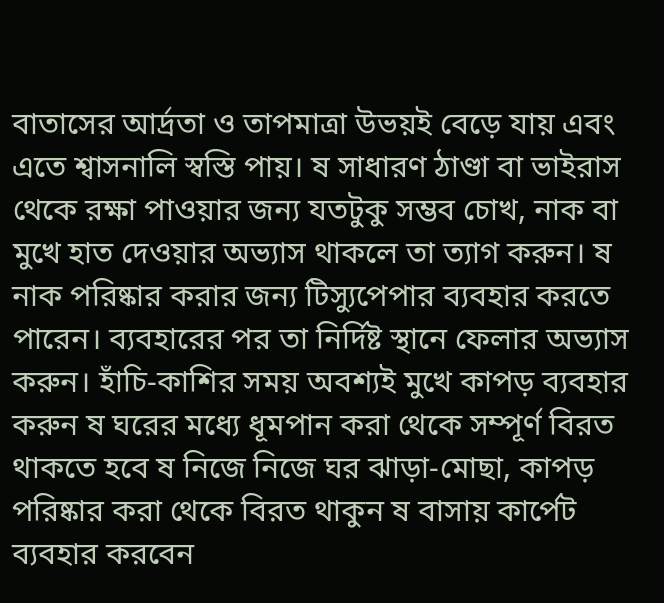বাতাসের আর্দ্রতা ও তাপমাত্রা উভয়ই বেড়ে যায় এবং এতে শ্বাসনালি স্বস্তি পায়। ষ সাধারণ ঠাণ্ডা বা ভাইরাস থেকে রক্ষা পাওয়ার জন্য যতটুকু সম্ভব চোখ, নাক বা মুখে হাত দেওয়ার অভ্যাস থাকলে তা ত্যাগ করুন। ষ নাক পরিষ্কার করার জন্য টিস্যুপেপার ব্যবহার করতে পারেন। ব্যবহারের পর তা নির্দিষ্ট স্থানে ফেলার অভ্যাস করুন। হাঁচি-কাশির সময় অবশ্যই মুখে কাপড় ব্যবহার করুন ষ ঘরের মধ্যে ধূমপান করা থেকে সম্পূর্ণ বিরত থাকতে হবে ষ নিজে নিজে ঘর ঝাড়া-মোছা, কাপড় পরিষ্কার করা থেকে বিরত থাকুন ষ বাসায় কার্পেট ব্যবহার করবেন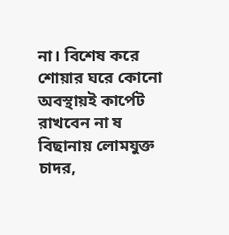না। বিশেষ করে শোয়ার ঘরে কোনো অবস্থায়ই কার্পেট রাখবেন না ষ বিছানায় লোমযুক্ত চাদর,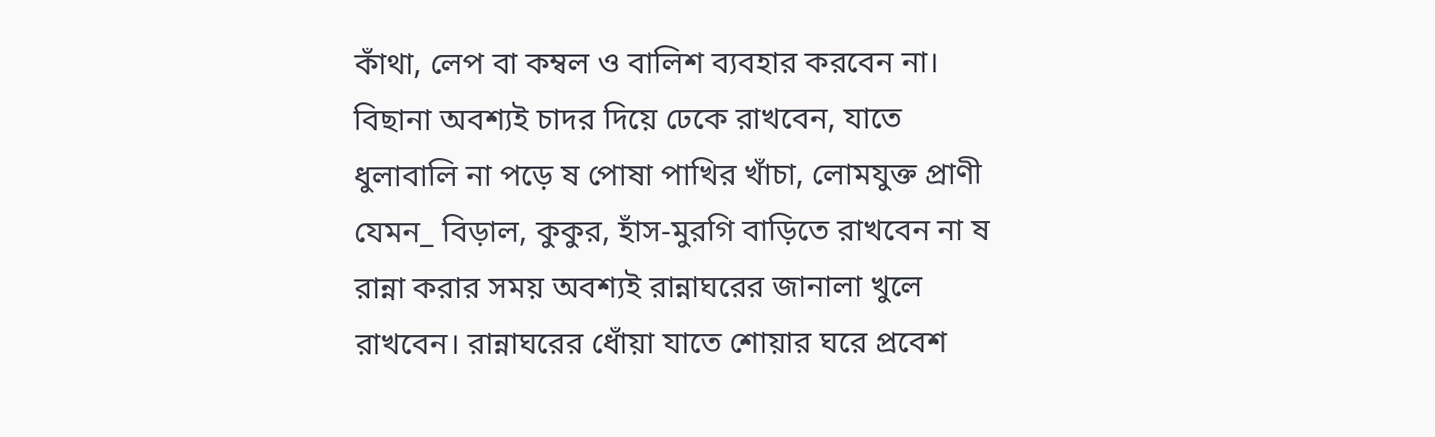কাঁথা, লেপ বা কম্বল ও বালিশ ব্যবহার করবেন না। বিছানা অবশ্যই চাদর দিয়ে ঢেকে রাখবেন, যাতে ধুলাবালি না পড়ে ষ পোষা পাখির খাঁচা, লোমযুক্ত প্রাণী যেমন_ বিড়াল, কুকুর, হাঁস-মুরগি বাড়িতে রাখবেন না ষ রান্না করার সময় অবশ্যই রান্নাঘরের জানালা খুলে রাখবেন। রান্নাঘরের ধোঁয়া যাতে শোয়ার ঘরে প্রবেশ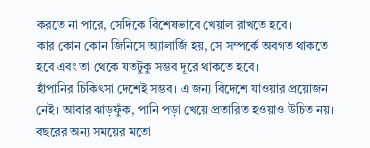করতে না পারে, সেদিকে বিশেষভাবে খেয়াল রাখতে হবে।
কার কোন কোন জিনিসে অ্যালার্জি হয়, সে সম্পর্কে অবগত থাকতে হবে এবং তা থেকে যতটুকু সম্ভব দূরে থাকতে হবে।
হাঁপানির চিকিৎসা দেশেই সম্ভব। এ জন্য বিদেশে যাওয়ার প্রয়োজন নেই। আবার ঝাড়ফুঁক, পানি পড়া খেয়ে প্রতারিত হওয়াও উচিত নয়।
বছরের অন্য সময়ের মতো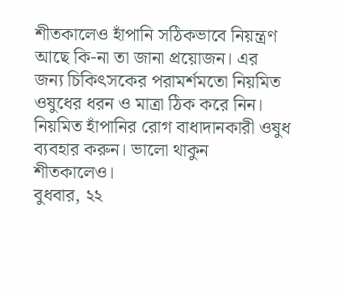শীতকালেও হাঁপানি সঠিকভাবে নিয়ন্ত্রণ আছে কি-না তা জানা প্রয়োজন। এর জন্য চিকিৎসকের পরামর্শমতো নিয়মিত ওষুধের ধরন ও মাত্রা ঠিক করে নিন। নিয়মিত হাঁপানির রোগ বাধাদানকারী ওষুধ ব্যবহার করুন। ভালো থাকুন শীতকালেও।
বুধবার, ২২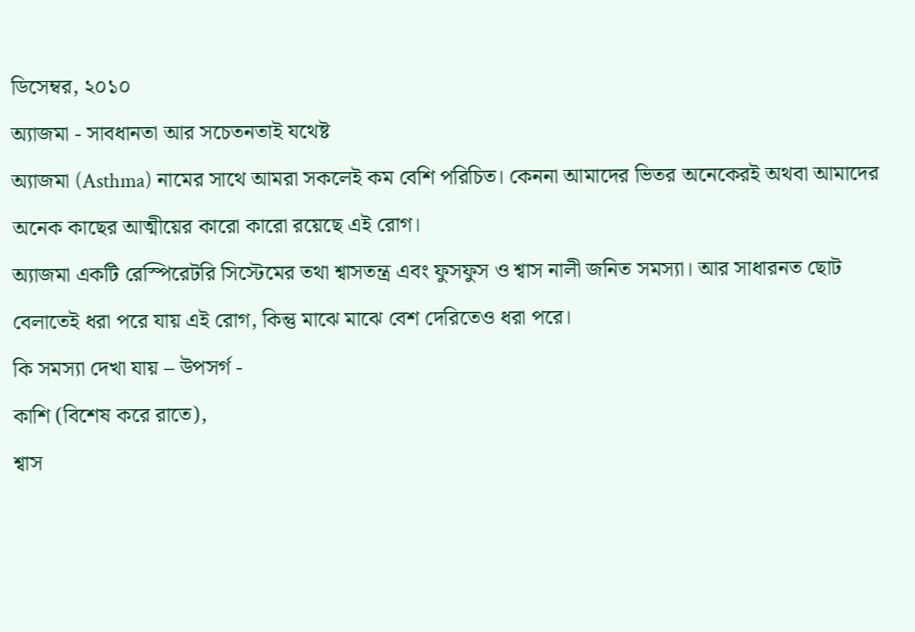ডিসেম্বর, ২০১০
অ্যাজমা - সাবধানতা আর সচেতনতাই যথেষ্ট
অ্যাজমা (Asthma) নামের সাথে আমরা সকলেই কম বেশি পরিচিত। কেননা আমাদের ভিতর অনেকেরই অথবা আমাদের অনেক কাছের আত্মীয়ের কারো কারো রয়েছে এই রোগ।
অ্যাজমা একটি রেস্পিরেটরি সিস্টেমের তথা শ্বাসতন্ত্র এবং ফুসফুস ও শ্বাস নালী জনিত সমস্যা। আর সাধারনত ছোট বেলাতেই ধরা পরে যায় এই রোগ, কিন্তু মাঝে মাঝে বেশ দেরিতেও ধরা পরে।
কি সমস্যা দেখা যায় – উপসর্গ -
কাশি (বিশেষ করে রাতে),
শ্বাস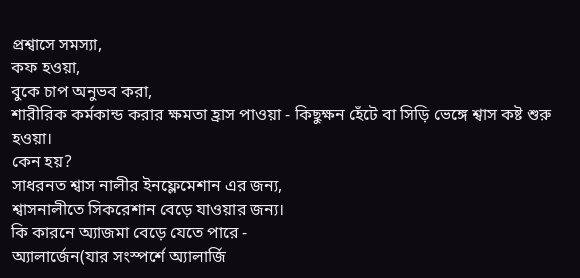প্রশ্বাসে সমস্যা,
কফ হওয়া,
বুকে চাপ অনুভব করা,
শারীরিক কর্মকান্ড করার ক্ষমতা হ্রাস পাওয়া - কিছুক্ষন হেঁটে বা সিড়ি ভেঙ্গে শ্বাস কষ্ট শুরু হওয়া।
কেন হয়?
সাধরনত শ্বাস নালীর ইনফ্লেমেশান এর জন্য,
শ্বাসনালীতে সিকরেশান বেড়ে যাওয়ার জন্য।
কি কারনে অ্যাজমা বেড়ে যেতে পারে -
অ্যালার্জেন(যার সংস্পর্শে অ্যালার্জি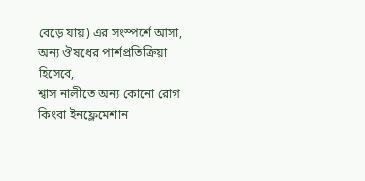বেড়ে যায়) এর সংস্পর্শে আসা,
অন্য ঔষধের পার্শপ্রতিক্রিয়া হিসেবে,
শ্বাস নালীতে অন্য কোনো রোগ কিংবা ইনফ্লেমেশান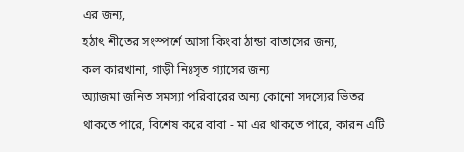এর জন্য,
হঠাৎ শীতের সংস্পর্শে আসা কিংবা ঠান্ডা বাতাসের জন্য,
কল কারখানা, গাড়ী নিঃসৃত গ্যাসের জন্য
অ্যাজমা জনিত সমস্যা পরিবারের অন্য কোনো সদস্যের ভিতর থাকতে পারে, বিশেষ করে বাবা - মা এর থাকতে পারে, কারন এটি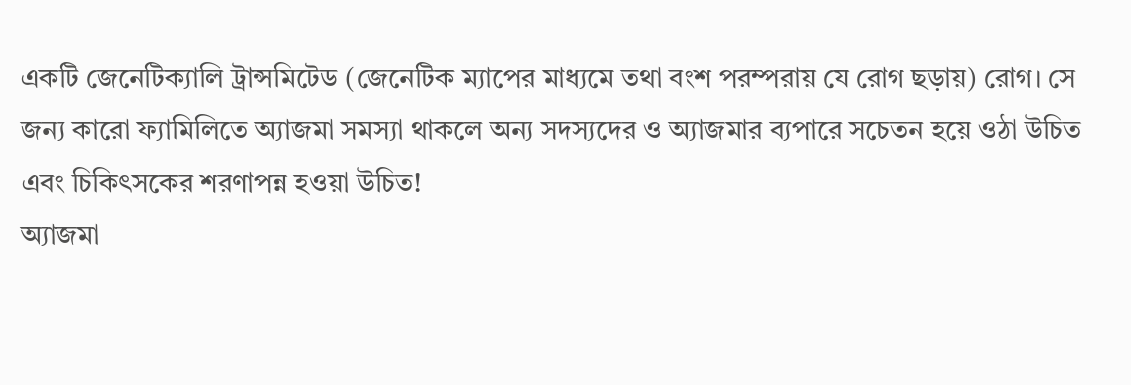একটি জেনেটিক্যালি ট্রান্সমিটেড (জেনেটিক ম্যাপের মাধ্যমে তথা বংশ পরম্পরায় যে রোগ ছড়ায়) রোগ। সে জন্য কারো ফ্যামিলিতে অ্যাজমা সমস্যা থাকলে অন্য সদস্যদের ও অ্যাজমার ব্যপারে সচেতন হয়ে ওঠা উচিত এবং চিকিৎসকের শরণাপন্ন হওয়া উচিত!
অ্যাজমা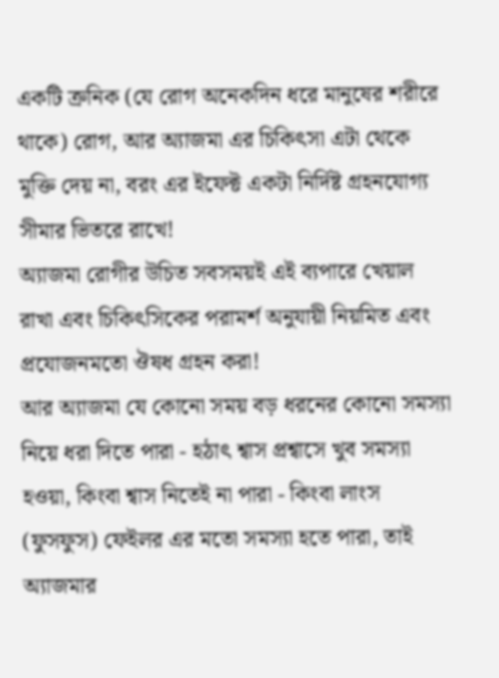একটি ক্রনিক (যে রোগ অনেকদিন ধরে মানুষের শরীরে থাকে) রোগ, আর অ্যাজমা এর চিকিৎসা এটা থেকে মুক্তি দেয় না, বরং এর ইফেক্ট একটা নির্দিষ্ট গ্রহনযোগ্য সীমার ভিতরে রাখে!
অ্যাজমা রোগীর উচিত সবসময়ই এই ব্যপারে খেয়াল রাখা এবং চিকিৎসিকের পরামর্শ অনুযায়ী নিয়মিত এবং প্রযোজনমতো ঔষধ গ্রহন করা!
আর অ্যাজমা যে কোনো সময় বড় ধরনের কোনো সমস্যা নিয়ে ধরা দিতে পারা - হঠাৎ শ্বাস প্রশ্বাসে খুব সমস্যা হওয়া, কিংবা শ্বাস নিতেই না পারা - কিংবা লাংস (ফুসফুস) ফেইলর এর মতো সমস্যা হতে পারা, তাই অ্যাজমার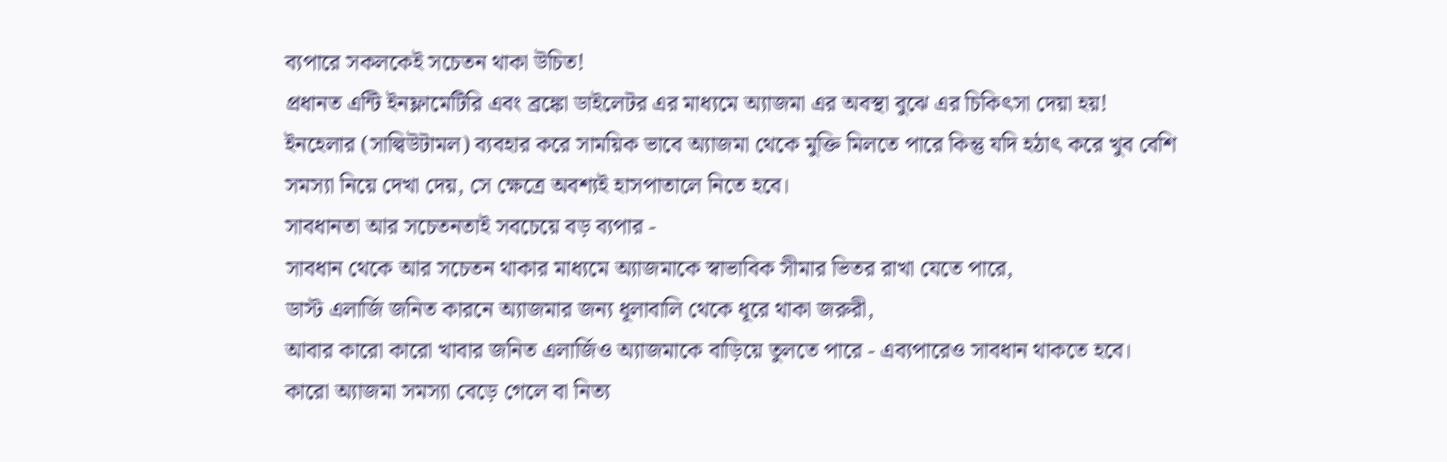ব্যপারে সকলকেই সচেতন থাকা উচিত!
প্রধানত এন্টি ইনফ্লামেটিরি এবং ব্রঙ্কো ডাইলেটর এর মাধ্যমে অ্যাজমা এর অবস্থা বুঝে এর চিকিৎসা দেয়া হয়!
ইনহেলার (সাল্বিউটামল) ব্যবহার করে সাময়িক ভাবে অ্যাজমা থেকে মুক্তি মিলতে পারে কিন্তু যদি হঠাৎ করে খুব বেশি সমস্যা নিয়ে দেখা দেয়, সে ক্ষেত্রে অবশ্যই হাসপাতালে নিতে হবে।
সাবধানতা আর সচেতনতাই সবচেয়ে বড় ব্যপার -
সাবধান থেকে আর সচেতন থাকার মাধ্যমে অ্যাজমাকে স্বাভাবিক সীমার ভিতর রাখা যেতে পারে,
ডাস্ট এলার্জি জনিত কারনে অ্যাজমার জন্য ধূলাবালি থেকে ধূরে থাকা জরুরী,
আবার কারো কারো খাবার জনিত এলার্জিও অ্যাজমাকে বাড়িয়ে তুলতে পারে - এব্যপারেও সাবধান থাকতে হবে।
কারো অ্যাজমা সমস্যা বেড়ে গেলে বা নিত্য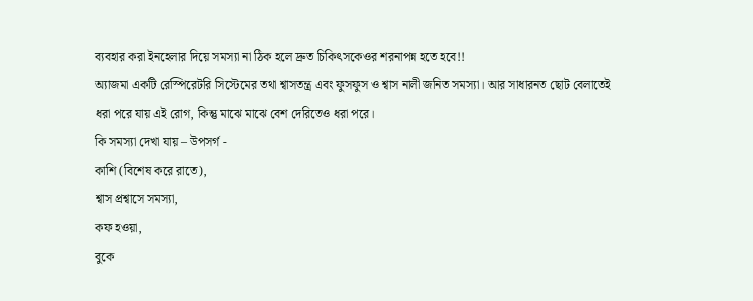ব্যবহার করা ইনহেলার দিয়ে সমস্যা না ঠিক হলে দ্রুত চিকিৎসকেওর শরনাপন্ন হতে হবে!!
অ্যাজমা একটি রেস্পিরেটরি সিস্টেমের তথা শ্বাসতন্ত্র এবং ফুসফুস ও শ্বাস নালী জনিত সমস্যা। আর সাধারনত ছোট বেলাতেই ধরা পরে যায় এই রোগ, কিন্তু মাঝে মাঝে বেশ দেরিতেও ধরা পরে।
কি সমস্যা দেখা যায় – উপসর্গ -
কাশি (বিশেষ করে রাতে),
শ্বাস প্রশ্বাসে সমস্যা,
কফ হওয়া,
বুকে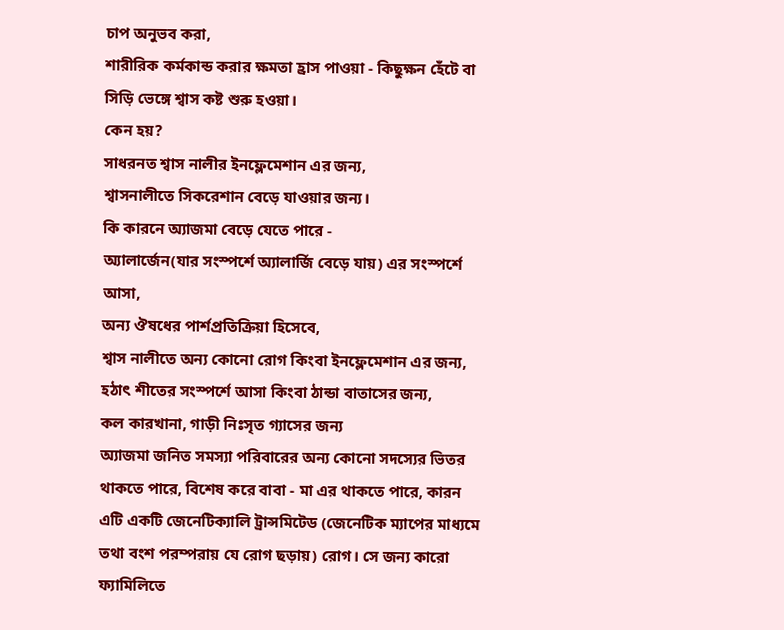চাপ অনুভব করা,
শারীরিক কর্মকান্ড করার ক্ষমতা হ্রাস পাওয়া - কিছুক্ষন হেঁটে বা সিড়ি ভেঙ্গে শ্বাস কষ্ট শুরু হওয়া।
কেন হয়?
সাধরনত শ্বাস নালীর ইনফ্লেমেশান এর জন্য,
শ্বাসনালীতে সিকরেশান বেড়ে যাওয়ার জন্য।
কি কারনে অ্যাজমা বেড়ে যেতে পারে -
অ্যালার্জেন(যার সংস্পর্শে অ্যালার্জি বেড়ে যায়) এর সংস্পর্শে আসা,
অন্য ঔষধের পার্শপ্রতিক্রিয়া হিসেবে,
শ্বাস নালীতে অন্য কোনো রোগ কিংবা ইনফ্লেমেশান এর জন্য,
হঠাৎ শীতের সংস্পর্শে আসা কিংবা ঠান্ডা বাতাসের জন্য,
কল কারখানা, গাড়ী নিঃসৃত গ্যাসের জন্য
অ্যাজমা জনিত সমস্যা পরিবারের অন্য কোনো সদস্যের ভিতর থাকতে পারে, বিশেষ করে বাবা - মা এর থাকতে পারে, কারন এটি একটি জেনেটিক্যালি ট্রান্সমিটেড (জেনেটিক ম্যাপের মাধ্যমে তথা বংশ পরম্পরায় যে রোগ ছড়ায়) রোগ। সে জন্য কারো ফ্যামিলিতে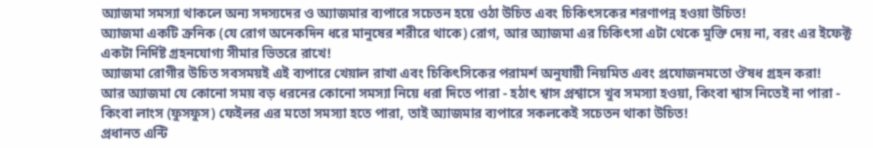অ্যাজমা সমস্যা থাকলে অন্য সদস্যদের ও অ্যাজমার ব্যপারে সচেতন হয়ে ওঠা উচিত এবং চিকিৎসকের শরণাপন্ন হওয়া উচিত!
অ্যাজমা একটি ক্রনিক (যে রোগ অনেকদিন ধরে মানুষের শরীরে থাকে) রোগ, আর অ্যাজমা এর চিকিৎসা এটা থেকে মুক্তি দেয় না, বরং এর ইফেক্ট একটা নির্দিষ্ট গ্রহনযোগ্য সীমার ভিতরে রাখে!
অ্যাজমা রোগীর উচিত সবসময়ই এই ব্যপারে খেয়াল রাখা এবং চিকিৎসিকের পরামর্শ অনুযায়ী নিয়মিত এবং প্রযোজনমতো ঔষধ গ্রহন করা!
আর অ্যাজমা যে কোনো সময় বড় ধরনের কোনো সমস্যা নিয়ে ধরা দিতে পারা - হঠাৎ শ্বাস প্রশ্বাসে খুব সমস্যা হওয়া, কিংবা শ্বাস নিতেই না পারা - কিংবা লাংস (ফুসফুস) ফেইলর এর মতো সমস্যা হতে পারা, তাই অ্যাজমার ব্যপারে সকলকেই সচেতন থাকা উচিত!
প্রধানত এন্টি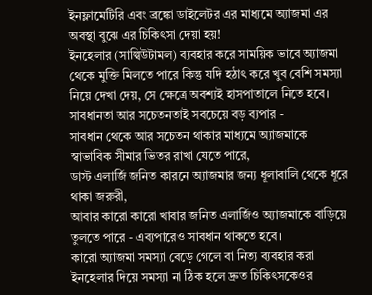ইনফ্লামেটিরি এবং ব্রঙ্কো ডাইলেটর এর মাধ্যমে অ্যাজমা এর অবস্থা বুঝে এর চিকিৎসা দেয়া হয়!
ইনহেলার (সাল্বিউটামল) ব্যবহার করে সাময়িক ভাবে অ্যাজমা থেকে মুক্তি মিলতে পারে কিন্তু যদি হঠাৎ করে খুব বেশি সমস্যা নিয়ে দেখা দেয়, সে ক্ষেত্রে অবশ্যই হাসপাতালে নিতে হবে।
সাবধানতা আর সচেতনতাই সবচেয়ে বড় ব্যপার -
সাবধান থেকে আর সচেতন থাকার মাধ্যমে অ্যাজমাকে স্বাভাবিক সীমার ভিতর রাখা যেতে পারে,
ডাস্ট এলার্জি জনিত কারনে অ্যাজমার জন্য ধূলাবালি থেকে ধূরে থাকা জরুরী,
আবার কারো কারো খাবার জনিত এলার্জিও অ্যাজমাকে বাড়িয়ে তুলতে পারে - এব্যপারেও সাবধান থাকতে হবে।
কারো অ্যাজমা সমস্যা বেড়ে গেলে বা নিত্য ব্যবহার করা ইনহেলার দিয়ে সমস্যা না ঠিক হলে দ্রুত চিকিৎসকেওর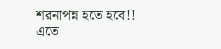শরনাপন্ন হতে হবে!!
এতে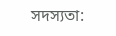সদস্যতা: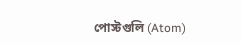পোস্টগুলি (Atom)